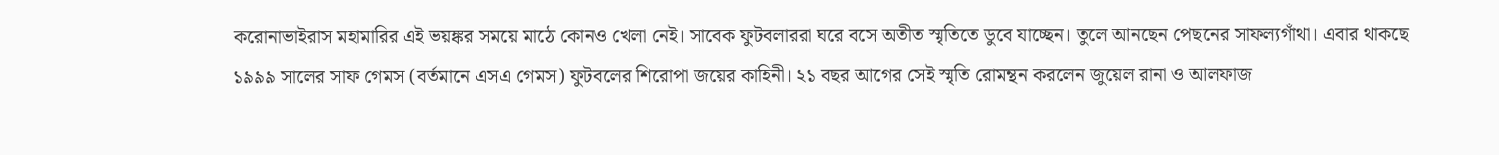করোনাভাইরাস মহামারির এই ভয়ঙ্কর সময়ে মাঠে কোনও খেলা নেই। সাবেক ফুটবলাররা ঘরে বসে অতীত স্মৃতিতে ডুবে যাচ্ছেন। তুলে আনছেন পেছনের সাফল্যগাঁথা। এবার থাকছে ১৯৯৯ সালের সাফ গেমস (বর্তমানে এসএ গেমস) ফুটবলের শিরোপা জয়ের কাহিনী। ২১ বছর আগের সেই স্মৃতি রোমন্থন করলেন জুয়েল রানা ও আলফাজ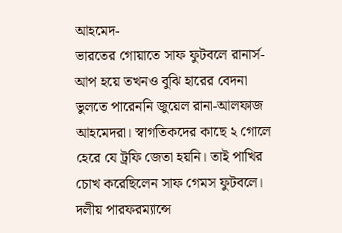আহমেদ-
ভারতের গোয়াতে সাফ ফুটবলে রানার্স-আপ হয়ে তখনও বুঝি হারের বেদনা ভুলতে পারেননি জুয়েল রানা-আলফাজ আহমেদরা। স্বাগতিকদের কাছে ২ গোলে হেরে যে ট্রফি জেতা হয়নি। তাই পাখির চোখ করেছিলেন সাফ গেমস ফুটবলে। দলীয় পারফরম্যান্সে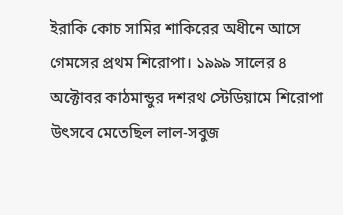ইরাকি কোচ সামির শাকিরের অধীনে আসে গেমসের প্রথম শিরোপা। ১৯৯৯ সালের ৪ অক্টোবর কাঠমান্ডুর দশরথ স্টেডিয়ামে শিরোপা উৎসবে মেতেছিল লাল-সবুজ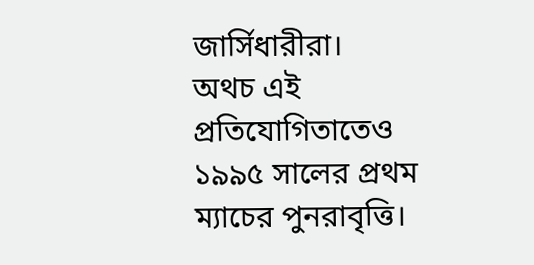জার্সিধারীরা।
অথচ এই প্রতিযোগিতাতেও ১৯৯৫ সালের প্রথম ম্যাচের পুনরাবৃত্তি।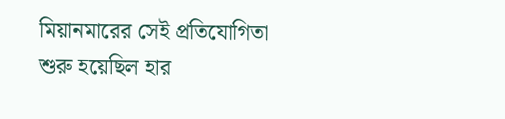মিয়ানমারের সেই প্রতিযোগিতা শুরু হয়েছিল হার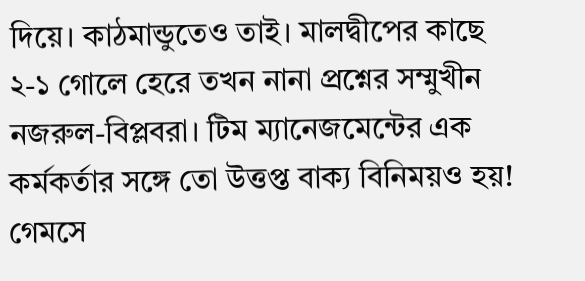দিয়ে। কাঠমান্ডুতেও তাই। মালদ্বীপের কাছে ২-১ গোলে হেরে তখন নানা প্রশ্নের সম্মুখীন নজরুল-বিপ্লবরা। টিম ম্যানেজমেন্টের এক কর্মকর্তার সঙ্গে তো উত্তপ্ত বাক্য বিনিময়ও হয়!
গেমসে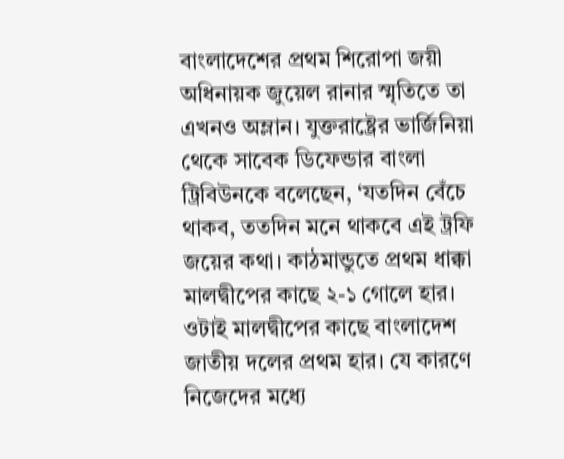বাংলাদেশের প্রথম শিরোপা জয়ী অধিনায়ক জুয়েল রানার স্মৃতিতে তা এখনও অম্লান। যুক্তরাষ্ট্রের ভার্জিনিয়া থেকে সাবেক ডিফেন্ডার বাংলা ট্রিবিউনকে বলেছেন, ‘যতদিন বেঁচে থাকব, ততদিন মনে থাকবে এই ট্রফি জয়ের কথা। কাঠমান্ডুতে প্রথম ধাক্কা মালদ্বীপের কাছে ২-১ গোলে হার। ওটাই মালদ্বীপের কাছে বাংলাদেশ জাতীয় দলের প্রথম হার। যে কারণে নিজেদের মধ্যে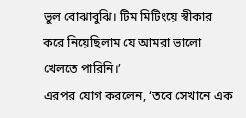ভুল বোঝাবুঝি। টিম মিটিংয়ে স্বীকার করে নিয়েছিলাম যে আমরা ভালো খেলতে পারিনি।’
এরপর যোগ করলেন, ‘তবে সেখানে এক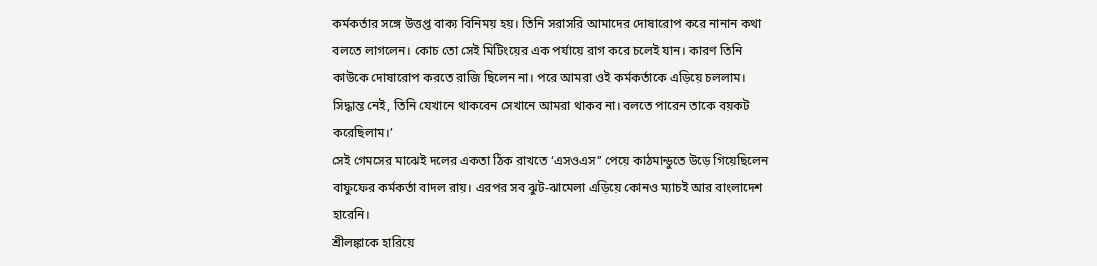কর্মকর্তার সঙ্গে উত্তপ্ত বাক্য বিনিময় হয়। তিনি সরাসরি আমাদের দোষারোপ করে নানান কথা বলতে লাগলেন। কোচ তো সেই মিটিংয়ের এক পর্যায়ে রাগ করে চলেই যান। কারণ তিনি কাউকে দোষারোপ করতে রাজি ছিলেন না। পরে আমরা ওই কর্মকর্তাকে এড়িয়ে চললাম। সিদ্ধান্ত নেই, তিনি যেখানে থাকবেন সেখানে আমরা থাকব না। বলতে পারেন তাকে বয়কট করেছিলাম।’
সেই গেমসের মাঝেই দলের একতা ঠিক রাখতে ‘এসওএস’’ পেয়ে কাঠমান্ডুতে উড়ে গিয়েছিলেন বাফুফের কর্মকর্তা বাদল রায়। এরপর সব ঝুট-ঝামেলা এড়িয়ে কোনও ম্যাচই আর বাংলাদেশ হারেনি।
শ্রীলঙ্কাকে হারিয়ে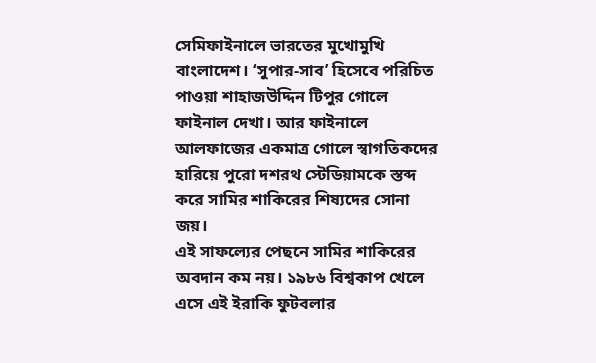সেমিফাইনালে ভারতের মুখোমুখি বাংলাদেশ। ‘সুপার-সাব’ হিসেবে পরিচিত পাওয়া শাহাজউদ্দিন টিপুর গোলে ফাইনাল দেখা। আর ফাইনালে আলফাজের একমাত্র গোলে স্বাগতিকদের হারিয়ে পুরো দশরথ স্টেডিয়ামকে স্তব্দ করে সামির শাকিরের শিষ্যদের সোনা জয়।
এই সাফল্যের পেছনে সামির শাকিরের অবদান কম নয়। ১৯৮৬ বিশ্বকাপ খেলে এসে এই ইরাকি ফুটবলার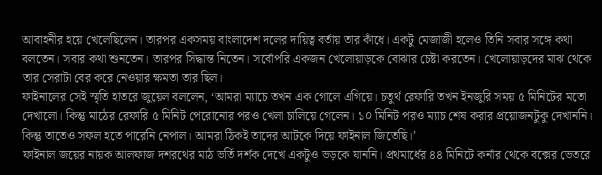আবাহনীর হয়ে খেলেছিলেন। তারপর একসময় বাংলাদেশ দলের দায়িত্ব বর্তায় তার কাঁধে। একটু মেজাজী হলেও তিনি সবার সঙ্গে কথা বলতেন। সবার কথা শুনতেন। তারপর সিদ্ধান্ত নিতেন। সর্বোপরি একজন খেলোয়াড়কে বোঝার চেষ্টা করতেন। খেলোয়াড়দের মাঝ থেকে তার সেরাটা বের করে নেওয়ার ক্ষমতা তার ছিল।
ফাইনালের সেই স্মৃতি হাতরে জুয়েল বললেন, ‘আমরা ম্যাচে তখন এক গোলে এগিয়ে। চতুর্থ রেফারি তখন ইনজুরি সময় ৫ মিনিটের মতো দেখালো। কিন্তু মাঠের রেফারি ৫ মিনিট পেরোনোর পরও খেলা চালিয়ে গেলেন। ১০ মিনিট পরও ম্যাচ শেষ করার প্রয়োজনটুকু দেখাননি। কিন্তু তাতেও সফল হতে পারেনি নেপাল। আমরা ঠিকই তাদের আটকে দিয়ে ফাইনাল জিতেছি।’
ফাইনাল জয়ের নায়ক আলফাজ দশরথের মাঠ ভর্তি দর্শক দেখে একটুও ভড়কে যাননি। প্রথমার্ধের ৪৪ মিনিটে কর্নার থেকে বক্সের ভেতরে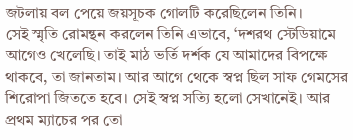জটলায় বল পেয়ে জয়সূচক গোলটি করেছিলেন তিনি।
সেই স্মৃতি রোমন্থন করলেন তিনি এভাবে, ‘দশরথ স্টেডিয়ামে আগেও খেলেছি। তাই মাঠ ভর্তি দর্শক যে আমাদের বিপক্ষে থাকবে, তা জানতাম। আর আগে থেকে স্বপ্ন ছিল সাফ গেমসের শিরোপা জিততে হবে। সেই স্বপ্ন সত্যি হলো সেখানেই। আর প্রথম ম্যাচের পর তো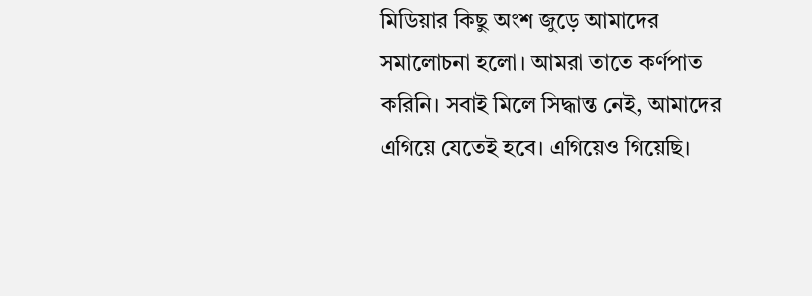মিডিয়ার কিছু অংশ জুড়ে আমাদের সমালোচনা হলো। আমরা তাতে কর্ণপাত করিনি। সবাই মিলে সিদ্ধান্ত নেই, আমাদের এগিয়ে যেতেই হবে। এগিয়েও গিয়েছি।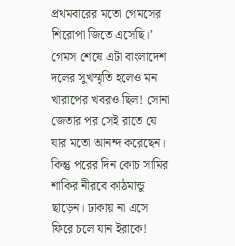প্রথমবারের মতো গেমসের শিরোপা জিতে এসেছি।’
গেমস শেষে এটা বাংলাদেশ দলের সুখস্মৃতি হলেও মন খারাপের খবরও ছিল! সোনা জেতার পর সেই রাতে যে যার মতো আনন্দ করেছেন। কিন্তু পরের দিন কোচ সামির শাকির নীরবে কাঠমান্ডু ছাড়েন। ঢাকায় না এসে ফিরে চলে যান ইরাকে!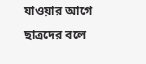যাওয়ার আগে ছাত্রদের বলে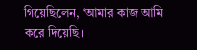গিয়েছিলেন, ‘আমার কাজ আমি করে দিয়েছি।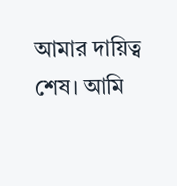আমার দায়িত্ব শেষ। আমি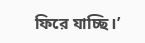ফিরে যাচ্ছি।’